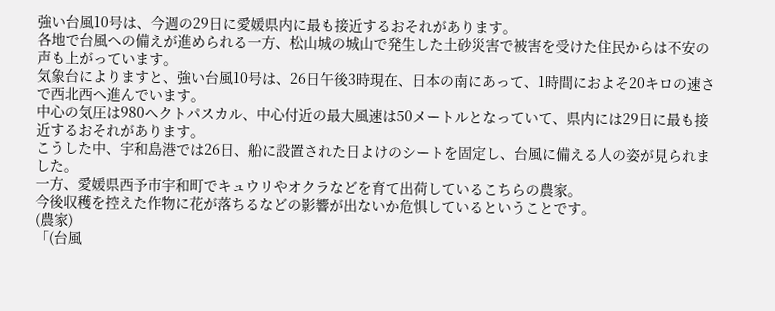強い台風10号は、今週の29日に愛媛県内に最も接近するおそれがあります。
各地で台風への備えが進められる一方、松山城の城山で発生した土砂災害で被害を受けた住民からは不安の声も上がっています。
気象台によりますと、強い台風10号は、26日午後3時現在、日本の南にあって、1時間におよそ20キロの速さで西北西へ進んでいます。
中心の気圧は980ヘクトパスカル、中心付近の最大風速は50メートルとなっていて、県内には29日に最も接近するおそれがあります。
こうした中、宇和島港では26日、船に設置された日よけのシートを固定し、台風に備える人の姿が見られました。
一方、愛媛県西予市宇和町でキュウリやオクラなどを育て出荷しているこちらの農家。
今後収穫を控えた作物に花が落ちるなどの影響が出ないか危惧しているということです。
(農家)
「(台風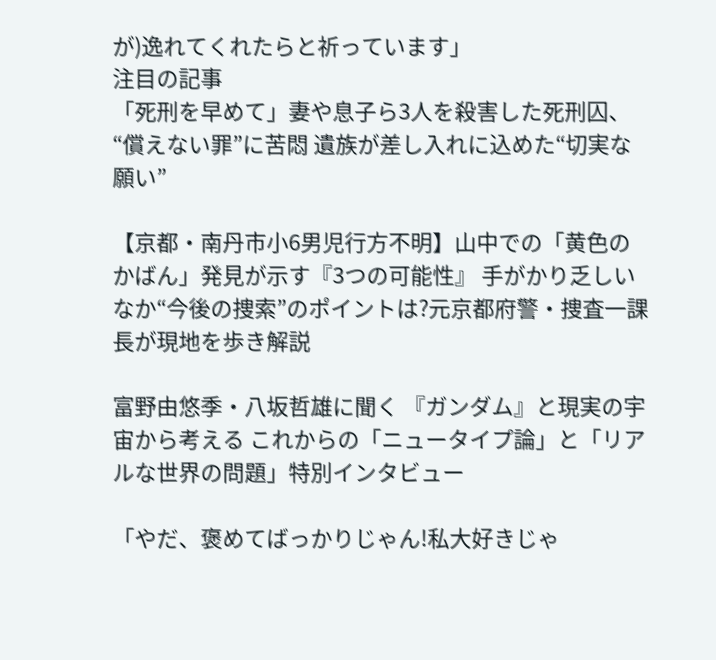が)逸れてくれたらと祈っています」
注目の記事
「死刑を早めて」妻や息子ら3人を殺害した死刑囚、“償えない罪”に苦悶 遺族が差し入れに込めた“切実な願い”

【京都・南丹市小6男児行方不明】山中での「黄色のかばん」発見が示す『3つの可能性』 手がかり乏しいなか“今後の捜索”のポイントは?元京都府警・捜査一課長が現地を歩き解説

富野由悠季・八坂哲雄に聞く 『ガンダム』と現実の宇宙から考える これからの「ニュータイプ論」と「リアルな世界の問題」特別インタビュー

「やだ、褒めてばっかりじゃん!私大好きじゃ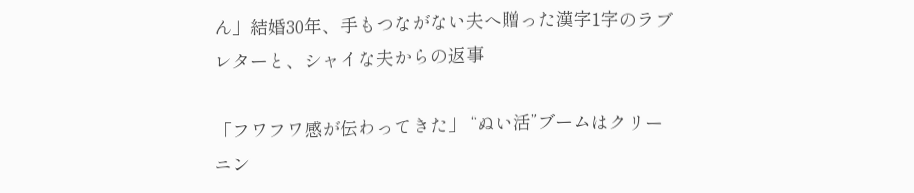ん」結婚30年、手もつながない夫へ贈った漢字1字のラブレターと、シャイな夫からの返事

「フワフワ感が伝わってきた」 “ぬい活”ブームはクリーニン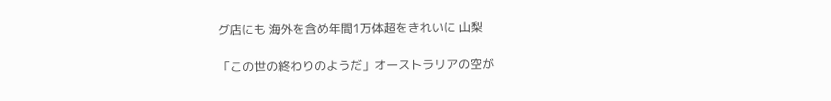グ店にも 海外を含め年間1万体超をきれいに 山梨

「この世の終わりのようだ」オーストラリアの空が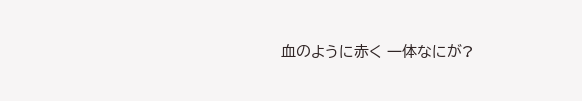血のように赤く 一体なにが?